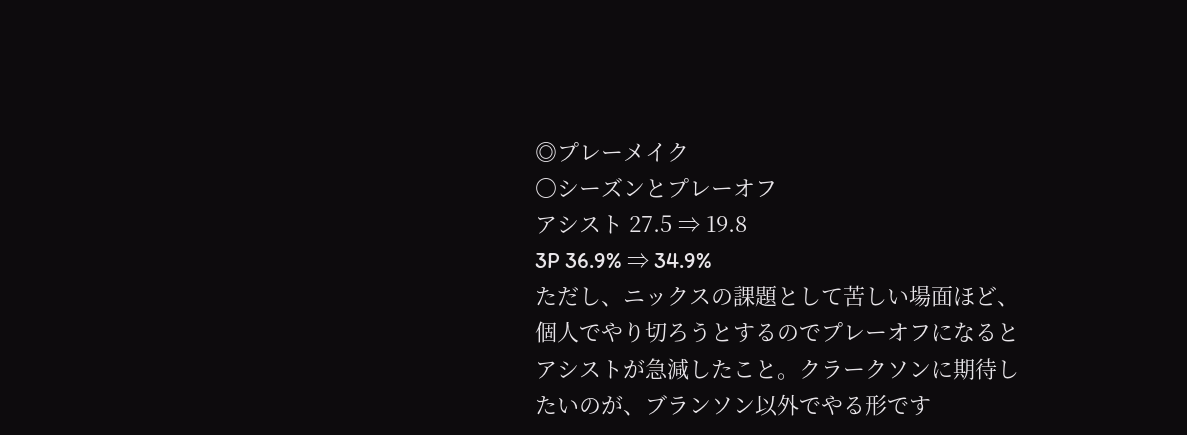◎プレーメイク
〇シーズンとプレーオフ
アシスト 27.5 ⇒ 19.8
3P 36.9% ⇒ 34.9%
ただし、ニックスの課題として苦しい場面ほど、個人でやり切ろうとするのでプレーオフになるとアシストが急減したこと。クラークソンに期待したいのが、ブランソン以外でやる形です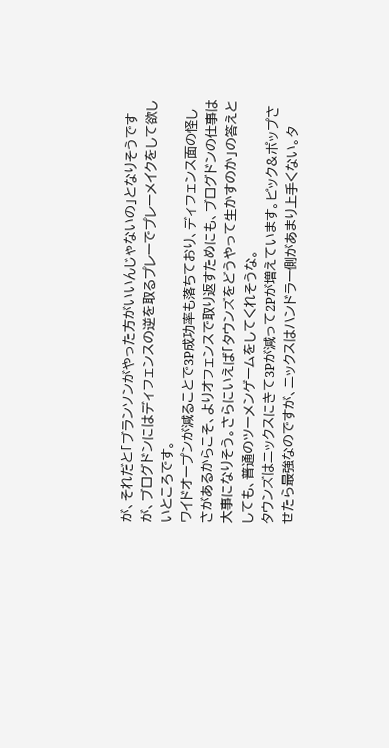が、それだと「ブランソンがやった方がいいんじゃないの」となりそうですが、ブログドンにはディフェンスの逆を取るプレーでプレーメイクをして欲しいところです。
ワイドオープンが減ることで3P成功率も落ちており、ディフェンス面の怪しさがあるからこそ、よりオフェンスで取り返すためにも、ブログドンの仕事は大事になりそう。さらにいえば「タウンズをどうやって生かすのか」の答えとしても、普通のツーメンゲームをしてくれそうな。
タウンズはニックスにきて3Pが減って2Pが増えています。ピック&ポップさせたら最強なのですが、ニックスはハンドラー側があまり上手くない。タ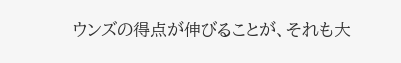ウンズの得点が伸びることが、それも大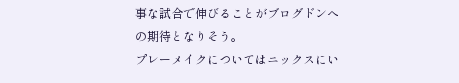事な試合で伸びることがブログドンへの期待となりそう。
プレーメイクについてはニックスにい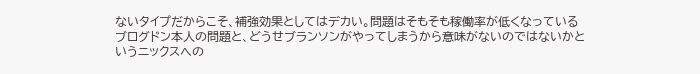ないタイプだからこそ、補強効果としてはデカい。問題はそもそも稼働率が低くなっているブログドン本人の問題と、どうせブランソンがやってしまうから意味がないのではないかというニックスへの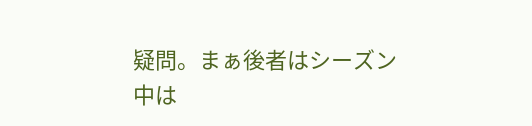疑問。まぁ後者はシーズン中は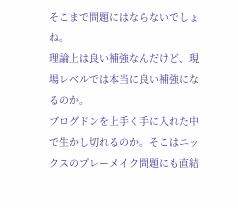そこまで問題にはならないでしょね。
理論上は良い補強なんだけど、現場レベルでは本当に良い補強になるのか。
ブログドンを上手く手に入れた中で生かし切れるのか。そこはニックスのプレーメイク問題にも直結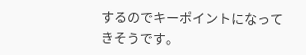するのでキーポイントになってきそうです。